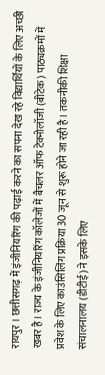रायपुर । छत्तीसगढ़ में इंजीनियरिंग की पढ़ाई करने का सपना देख रहे विद्यार्थियों के लिए अच्छी खबर है। राज्य के इंजीनियरिंग कॉलेजों में बैचलर ऑफ टेक्नोलॉजी (बीटेक) पाठ्यक्रमों में प्रवेश के लिए काउंसिलिंग प्रक्रिया 30 जून से शुरू होने जा रही है। तकनीकी शिक्षा संचालनालय (डीटीई) ने इसके लिए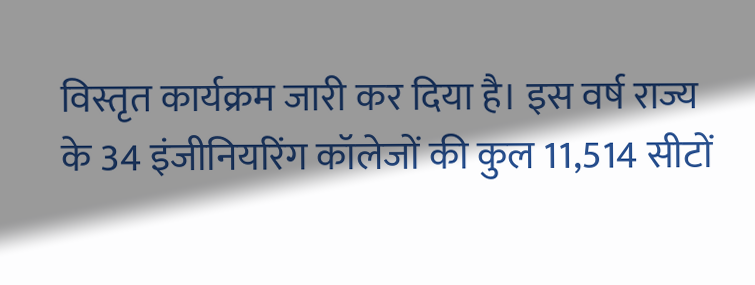विस्तृत कार्यक्रम जारी कर दिया है। इस वर्ष राज्य के 34 इंजीनियरिंग कॉलेजों की कुल 11,514 सीटों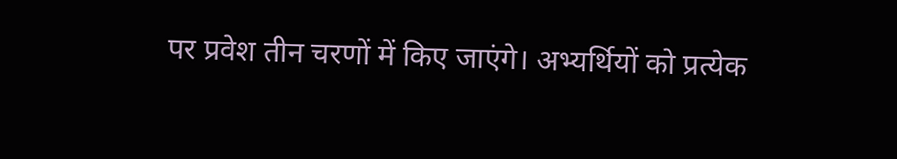पर प्रवेश तीन चरणों में किए जाएंगे। अभ्यर्थियों को प्रत्येक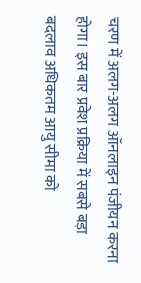चरण में अलग-अलग ऑनलाइन पंजीयन करना होगा। इस बार प्रवेश प्रक्रिया में सबसे बड़ा बदलाव अधिकतम आयु सीमा को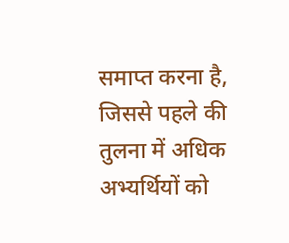समाप्त करना है, जिससे पहले की तुलना में अधिक अभ्यर्थियों को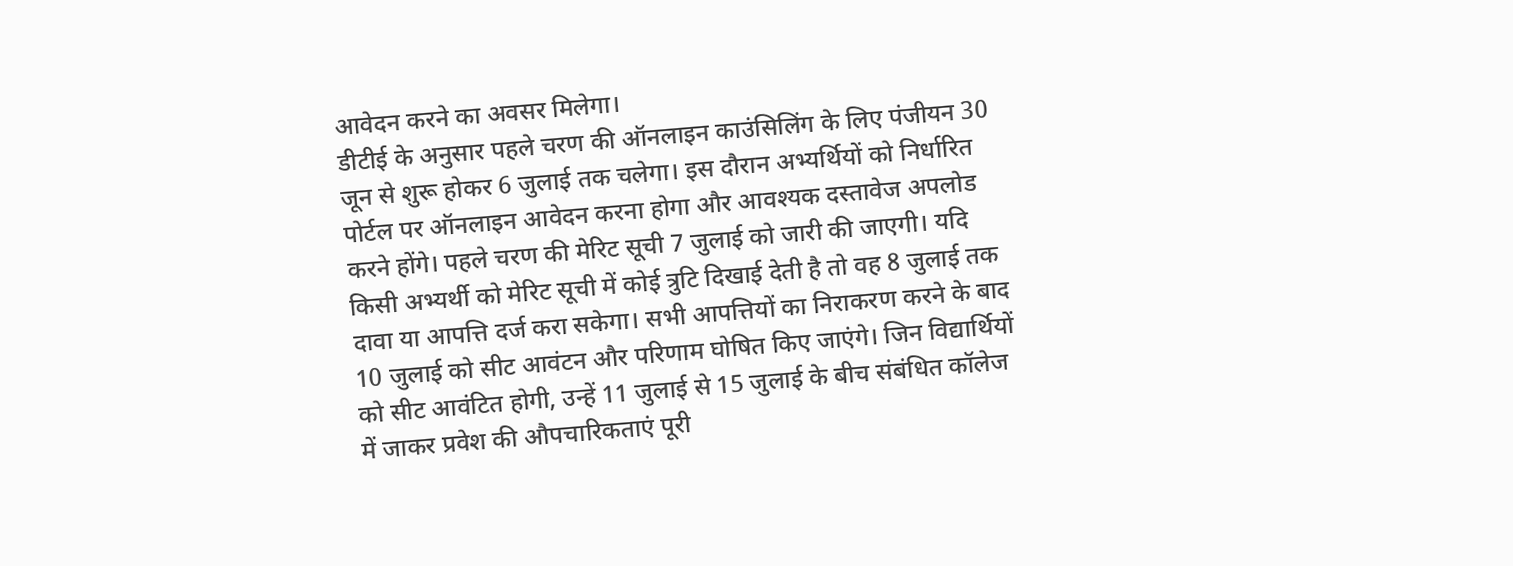आवेदन करने का अवसर मिलेगा।
डीटीई के अनुसार पहले चरण की ऑनलाइन काउंसिलिंग के लिए पंजीयन 30 जून से शुरू होकर 6 जुलाई तक चलेगा। इस दौरान अभ्यर्थियों को निर्धारित पोर्टल पर ऑनलाइन आवेदन करना होगा और आवश्यक दस्तावेज अपलोड करने होंगे। पहले चरण की मेरिट सूची 7 जुलाई को जारी की जाएगी। यदि किसी अभ्यर्थी को मेरिट सूची में कोई त्रुटि दिखाई देती है तो वह 8 जुलाई तक दावा या आपत्ति दर्ज करा सकेगा। सभी आपत्तियों का निराकरण करने के बाद 10 जुलाई को सीट आवंटन और परिणाम घोषित किए जाएंगे। जिन विद्यार्थियों को सीट आवंटित होगी, उन्हें 11 जुलाई से 15 जुलाई के बीच संबंधित कॉलेज में जाकर प्रवेश की औपचारिकताएं पूरी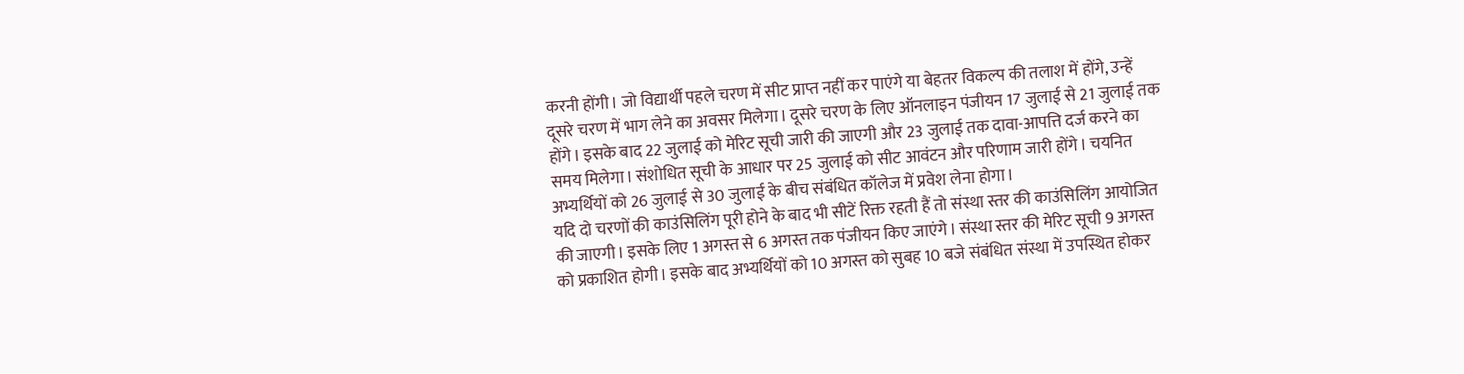करनी होंगी। जो विद्यार्थी पहले चरण में सीट प्राप्त नहीं कर पाएंगे या बेहतर विकल्प की तलाश में होंगे, उन्हें दूसरे चरण में भाग लेने का अवसर मिलेगा। दूसरे चरण के लिए ऑनलाइन पंजीयन 17 जुलाई से 21 जुलाई तक होंगे। इसके बाद 22 जुलाई को मेरिट सूची जारी की जाएगी और 23 जुलाई तक दावा-आपत्ति दर्ज करने का समय मिलेगा। संशोधित सूची के आधार पर 25 जुलाई को सीट आवंटन और परिणाम जारी होंगे। चयनित अभ्यर्थियों को 26 जुलाई से 30 जुलाई के बीच संबंधित कॉलेज में प्रवेश लेना होगा।
यदि दो चरणों की काउंसिलिंग पूरी होने के बाद भी सीटें रिक्त रहती हैं तो संस्था स्तर की काउंसिलिंग आयोजित की जाएगी। इसके लिए 1 अगस्त से 6 अगस्त तक पंजीयन किए जाएंगे। संस्था स्तर की मेरिट सूची 9 अगस्त को प्रकाशित होगी। इसके बाद अभ्यर्थियों को 10 अगस्त को सुबह 10 बजे संबंधित संस्था में उपस्थित होकर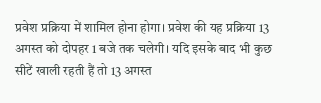प्रवेश प्रक्रिया में शामिल होना होगा। प्रवेश की यह प्रक्रिया 13 अगस्त को दोपहर 1 बजे तक चलेगी। यदि इसके बाद भी कुछ सीटें खाली रहती हैं तो 13 अगस्त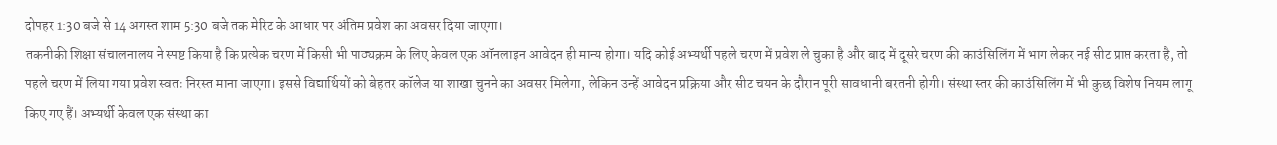दोपहर 1:30 बजे से 14 अगस्त शाम 5:30 बजे तक मेरिट के आधार पर अंतिम प्रवेश का अवसर दिया जाएगा।
तकनीकी शिक्षा संचालनालय ने स्पष्ट किया है कि प्रत्येक चरण में किसी भी पाठ्यक्रम के लिए केवल एक ऑनलाइन आवेदन ही मान्य होगा। यदि कोई अभ्यर्थी पहले चरण में प्रवेश ले चुका है और बाद में दूसरे चरण की काउंसिलिंग में भाग लेकर नई सीट प्राप्त करता है, तो पहले चरण में लिया गया प्रवेश स्वतः निरस्त माना जाएगा। इससे विद्यार्थियों को बेहतर कॉलेज या शाखा चुनने का अवसर मिलेगा, लेकिन उन्हें आवेदन प्रक्रिया और सीट चयन के दौरान पूरी सावधानी बरतनी होगी। संस्था स्तर की काउंसिलिंग में भी कुछ विशेष नियम लागू किए गए हैं। अभ्यर्थी केवल एक संस्था का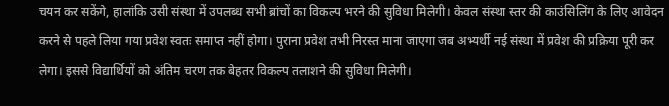चयन कर सकेंगे, हालांकि उसी संस्था में उपलब्ध सभी ब्रांचों का विकल्प भरने की सुविधा मिलेगी। केवल संस्था स्तर की काउंसिलिंग के लिए आवेदन करने से पहले लिया गया प्रवेश स्वतः समाप्त नहीं होगा। पुराना प्रवेश तभी निरस्त माना जाएगा जब अभ्यर्थी नई संस्था में प्रवेश की प्रक्रिया पूरी कर लेगा। इससे विद्यार्थियों को अंतिम चरण तक बेहतर विकल्प तलाशने की सुविधा मिलेगी।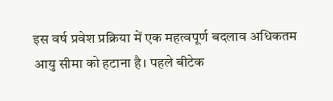इस वर्ष प्रवेश प्रक्रिया में एक महत्वपूर्ण बदलाव अधिकतम आयु सीमा को हटाना है। पहले बीटेक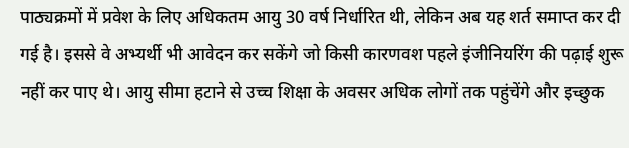पाठ्यक्रमों में प्रवेश के लिए अधिकतम आयु 30 वर्ष निर्धारित थी, लेकिन अब यह शर्त समाप्त कर दी गई है। इससे वे अभ्यर्थी भी आवेदन कर सकेंगे जो किसी कारणवश पहले इंजीनियरिंग की पढ़ाई शुरू नहीं कर पाए थे। आयु सीमा हटाने से उच्च शिक्षा के अवसर अधिक लोगों तक पहुंचेंगे और इच्छुक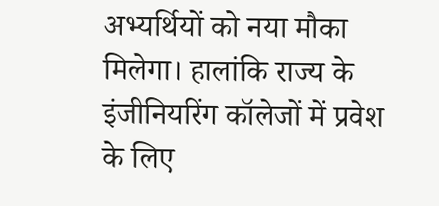अभ्यर्थियों को नया मौका मिलेगा। हालांकि राज्य के इंजीनियरिंग कॉलेजों में प्रवेश के लिए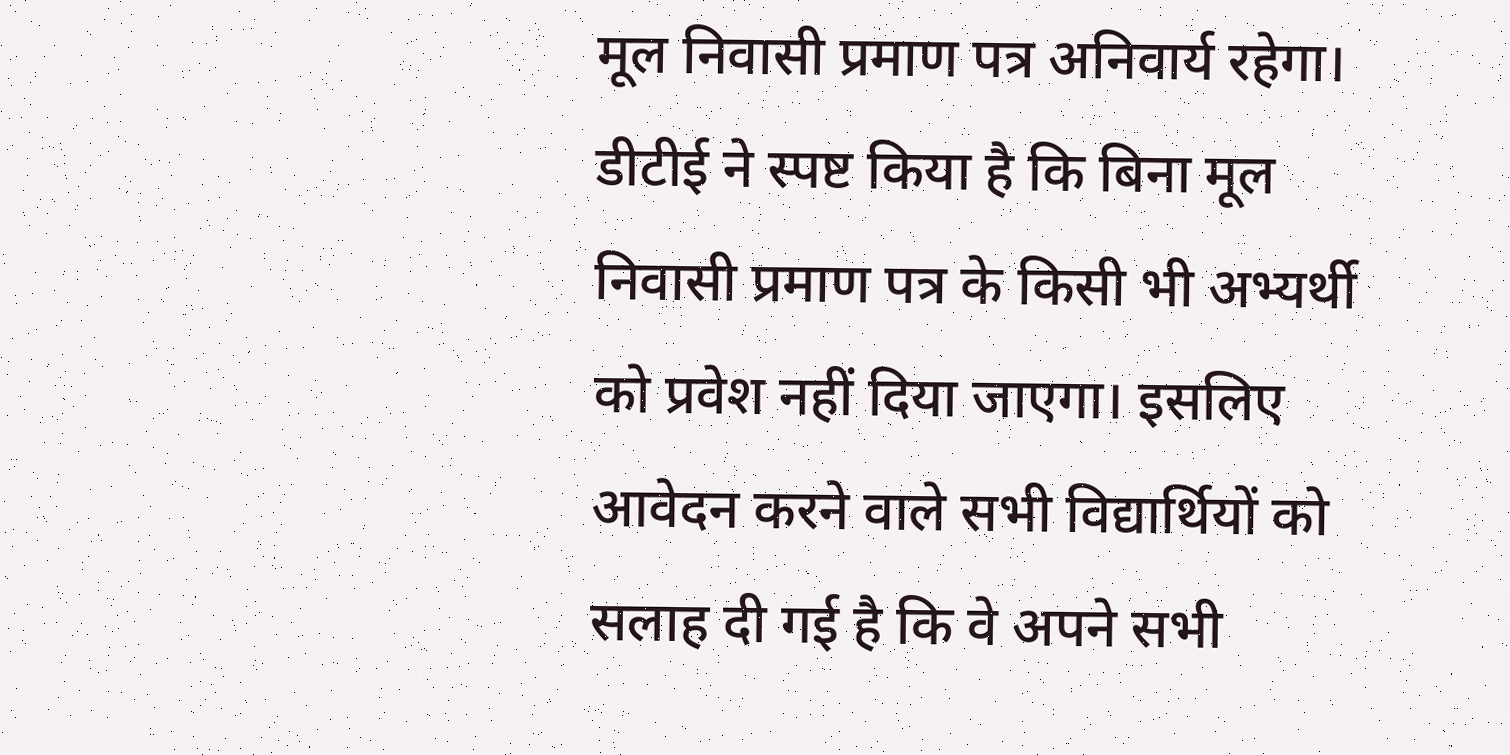मूल निवासी प्रमाण पत्र अनिवार्य रहेगा। डीटीई ने स्पष्ट किया है कि बिना मूल निवासी प्रमाण पत्र के किसी भी अभ्यर्थी को प्रवेश नहीं दिया जाएगा। इसलिए आवेदन करने वाले सभी विद्यार्थियों को सलाह दी गई है कि वे अपने सभी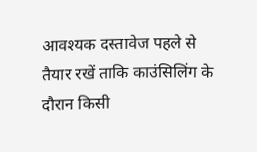आवश्यक दस्तावेज पहले से तैयार रखें ताकि काउंसिलिंग के दौरान किसी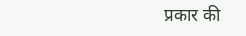प्रकार की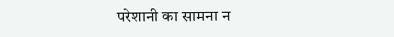परेशानी का सामना न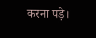करना पड़े।